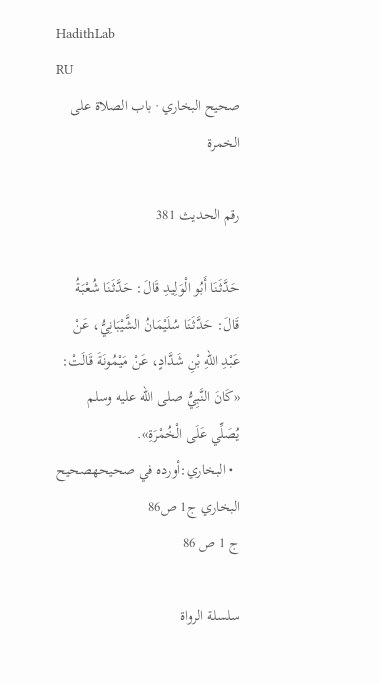HadithLab
RU
صحيح البخاري · باب الصلاة على الخمرة

رقم الحديث 381

حَدَّثَنَا أَبُو الْوَلِيدِ قَالَ: حَدَّثَنَا شُعْبَةُ قَالَ: حَدَّثَنَا سُلَيْمَانُ الشَّيْبَانِيُّ، عَنْ عَبْدِ اللهِ بْنِ شَدَّادٍ، عَنْ مَيْمُونَةَ قَالَتْ: «كَانَ النَّبِيُّ صلى الله عليه وسلم يُصَلِّي عَلَى الْخُمْرَةِ».
  • البخاري:أورده في صحيحهصحيح البخاري ج1 ص86
ج 1 ص 86

سلسلة الرواة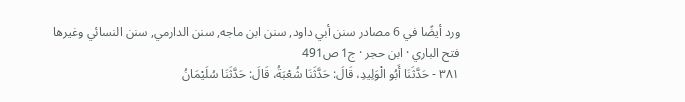ورد أيضًا في 6 مصادر سنن أبي داود, سنن ابن ماجه, سنن الدارمي, سنن النسائي وغيرها
فتح الباري · ابن حجر · ج1 ص491
٣٨١ - حَدَّثَنَا أَبُو الْوَلِيدِ، قَالَ: حَدَّثَنَا شُعْبَةُ، قَالَ: حَدَّثَنَا سُلَيْمَانُ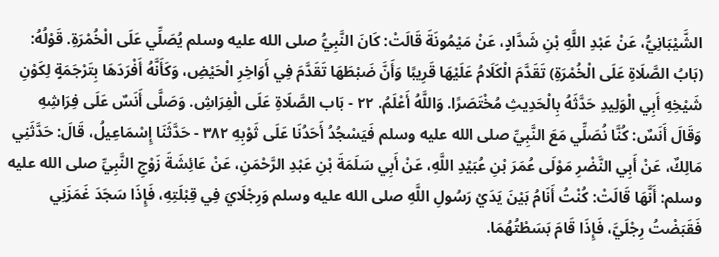الشَّيْبَانِيُّ، عَنْ عَبْدِ اللَّهِ بْنِ شَدَّادٍ، عَنْ مَيْمُونَةَ قَالَتْ: كَانَ النَّبِيُّ صلى الله عليه وسلم يُصَلِّي عَلَى الْخُمْرَةِ. قَوْلُهُ: (بَابُ الصَّلَاةِ عَلَى الْخُمْرَةِ) تَقَدَّمَ الْكَلَامُ عَلَيْهَا قَرِيبًا وَأَنَّ ضَبْطَهَا تَقَدَّمَ فِي أَوَاخِرِ الْحَيْضِ، وَكَأَنَّهُ أَفْرَدَهَا بِتَرْجَمَةٍ لِكَوْنِ شَيْخِهِ أَبِي الْوَلِيدِ حَدَّثَهُ بِالْحَدِيثِ مُخْتَصَرًا. وَاللَّهُ أَعْلَمُ. ٢٢ - بَاب الصَّلَاةِ عَلَى الْفِرَاشِ. وَصَلَّى أَنَسٌ عَلَى فِرَاشِهِ وَقَالَ أَنَسٌ: كُنَّا نُصَلِّي مَعَ النَّبِيِّ صلى الله عليه وسلم فَيَسْجُدُ أَحَدُنَا عَلَى ثَوْبِهِ ٣٨٢ - حَدَّثَنَا إِسْمَاعِيلُ، قَالَ: حَدَّثَنِي مَالِكٌ، عَنْ أَبِي النَّضْرِ مَوْلَى عُمَرَ بْنِ عُبَيْدِ اللَّهِ، عَنْ أَبِي سَلَمَةَ بْنِ عَبْدِ الرَّحْمَنِ، عَنْ عَائِشَةَ زَوْجِ النَّبِيِّ صلى الله عليه وسلم: أَنَّهَا قَالَتْ: كُنْتُ أَنَامُ بَيْنَ يَدَيْ رَسُولِ اللَّهِ صلى الله عليه وسلم وَرِجْلَايَ فِي قِبْلَتِهِ، فَإِذَا سَجَدَ غَمَزَنِي فَقَبَضْتُ رِجْلَيَّ، فَإِذَا قَامَ بَسَطْتُهُمَا.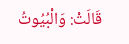قَالَتْ: وَالْبُيُوتُ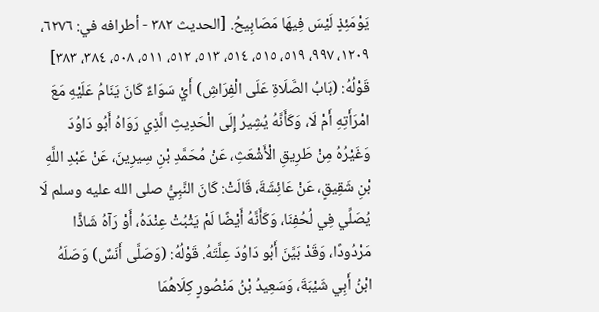يَوْمَئِذٍ لَيْسَ فِيهَا مَصَابِيحُ. [الحديث ٣٨٢ - أطرافه في: ٦٢٧٦، ١٢٠٩، ٩٩٧، ٥١٩، ٥١٥، ٥١٤، ٥١٣، ٥١٢، ٥١١، ٥٠٨، ٣٨٤، ٣٨٣] قَوْلُهُ: (بَابُ الصَّلَاةِ عَلَى الْفِرَاشِ) أَيْ سَوَاءٌ كَانَ يَنَامُ عَلَيْهِ مَعَ امْرَأَتِهِ أَمْ لَا، وَكَأَنَّهُ يُشِيرُ إِلَى الْحَدِيثِ الَّذِي رَوَاهُ أَبُو دَاوُدَ وَغَيْرُهُ مِنْ طَرِيقِ الْأَشْعَثِ، عَنْ مُحَمَّدِ بْنِ سِيرِينَ، عَنْ عَبْدِ اللَّهِ بْنِ شَقِيقٍ، عَنْ عَائِشَةَ، قَالَتْ: كَانَ النَّبِيُّ صلى الله عليه وسلم لَا يُصَلِّي فِي لُحُفِنَا، وَكَأَنَّهُ أَيْضًا لَمْ يَثْبُتْ عِنْدَهُ، أَوْ رَآهُ شَاذًّا مَرْدُودًا، وَقَدْ بَيَّنَ أَبُو دَاوُدَ عِلَّتَهُ. قَوْلُهُ: (وَصَلَّى أَنَسٌ) وَصَلَهُ ابْنُ أَبِي شَيْبَةَ، وَسَعِيدُ بْنُ مَنْصُورٍ كِلَاهُمَا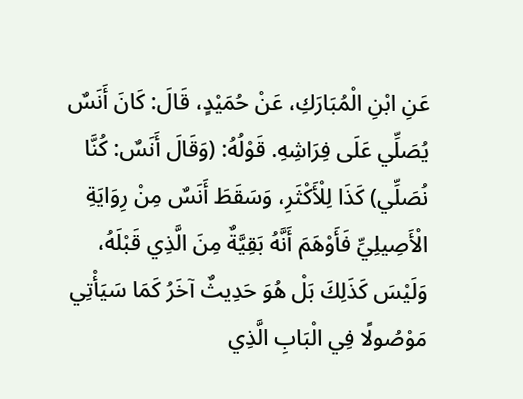عَنِ ابْنِ الْمُبَارَكِ، عَنْ حُمَيْدٍ، قَالَ: كَانَ أَنَسٌ يُصَلِّي عَلَى فِرَاشِهِ. قَوْلُهُ: (وَقَالَ أَنَسٌ: كُنَّا نُصَلِّي) كَذَا لِلْأَكْثَرِ، وَسَقَطَ أَنَسٌ مِنْ رِوَايَةِ الْأَصِيلِيِّ فَأَوْهَمَ أَنَّهُ بَقِيَّةٌ مِنَ الَّذِي قَبْلَهُ، وَلَيْسَ كَذَلِكَ بَلْ هُوَ حَدِيثٌ آخَرُ كَمَا سَيَأْتِي مَوْصُولًا فِي الْبَابِ الَّذِي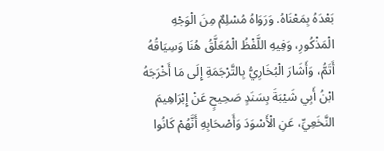بَعْدَهُ بِمَعْنَاهُ. وَرَوَاهُ مُسْلِمٌ مِنَ الْوَجْهِ الْمَذْكُورِ، وَفِيهِ اللَّفْظُ الْمُعَلَّقُ هُنَا وَسِيَاقُهُ أَتَمُّ، وَأَشَارَ الْبُخَارِيُّ بِالتَّرْجَمَةِ إِلَى مَا أَخْرَجَهُ ابْنُ أَبِي شَيْبَةَ بِسَنَدٍ صَحِيحٍ عَنْ إِبْرَاهِيمَ النَّخَعِيِّ، عَنِ الْأَسْوَدَ وَأَصْحَابِهِ أَنَّهُمْ كَانُوا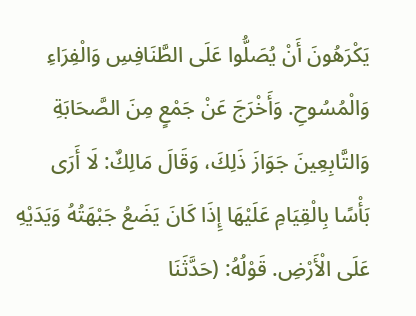يَكْرَهُونَ أَنْ يُصَلُّوا عَلَى الطَّنَافِسِ وَالْفِرَاءِ وَالْمُسُوحِ. وَأَخْرَجَ عَنْ جَمْعٍ مِنَ الصَّحَابَةِ وَالتَّابِعِينَ جَوَازَ ذَلِكَ، وَقَالَ مَالِكٌ: لَا أَرَى بَأْسًا بِالْقِيَامِ عَلَيْهَا إِذَا كَانَ يَضَعُ جَبْهَتُهُ وَيَدَيْهِ عَلَى الْأَرْضِ. قَوْلُهُ: (حَدَّثَنَا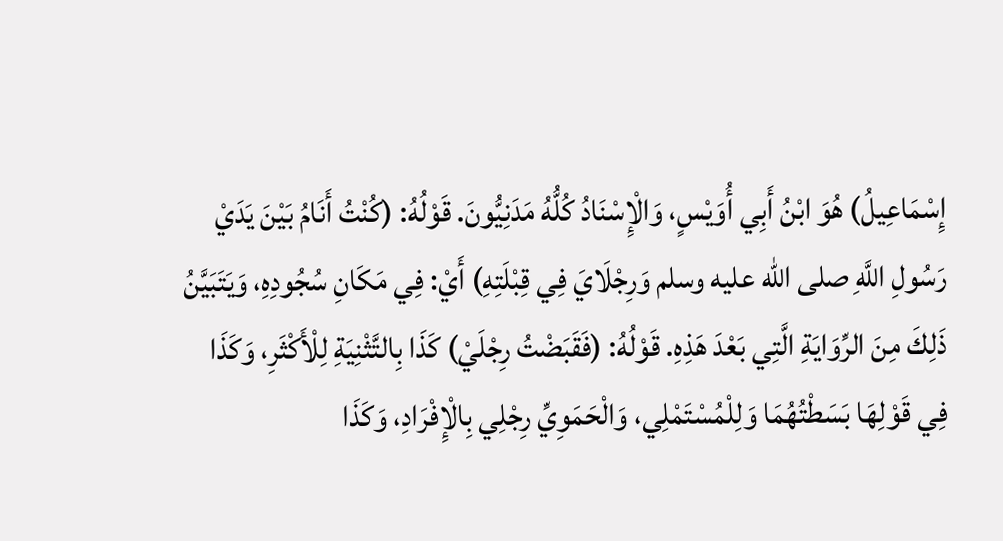إِسْمَاعِيلُ) هُوَ ابْنُ أَبِي أُوَيْسٍ، وَالْإِسْنَادُ كُلُّهُ مَدَنِيُّونَ. قَوْلُهُ: (كُنْتُ أَنَامُ بَيْنَ يَدَيْ رَسُولِ اللَّهِ صلى الله عليه وسلم وَرِجْلَايَ فِي قِبْلَتِهِ) أَيْ: فِي مَكَانِ سُجُودِهِ، وَيَتَبَيَّنُ ذَلِكَ مِنَ الرِّوَايَةِ الَّتِي بَعْدَ هَذِهِ. قَوْلُهُ: (فَقَبَضْتُ رِجْلَيْ) كَذَا بِالتَّثْنِيَةِ لِلْأَكْثَرِ، وَكَذَا فِي قَوْلِهَا بَسَطْتُهُمَا وَلِلْمُسْتَمْلِي، وَالْحَمَوِيِّ رِجْلِي بِالْإِفْرَادِ، وَكَذَا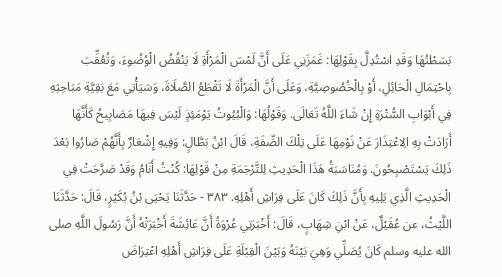بَسَطْتُهَا وَقَدِ اسْتُدِلَّ بِقَوْلِهَا: غَمَزَنِي عَلَى أَنَّ لَمْسَ الْمَرْأَةِ لَا يَنْقُضُ الْوُضُوءَ، وَتُعُقِّبَ بِاحْتِمَالِ الْحَائِلِ، أَوْ بِالْخُصُوصِيَّةِ، وَعَلَى أَنَّ الْمَرْأَةَ لَا تَقْطَعُ الصَّلَاةَ، وَسَيَأْتِي مَعَ بَقِيَّةِ مَبَاحِثِهِ فِي أَبْوَابِ السُّتْرَةِ إِنْ شَاءَ اللَّهُ تَعَالَى. وَقَوْلُهَا: وَالْبُيُوتُ يَوْمَئِذٍ لَيْسَ فِيهَا مَصَابِيحُ كَأَنَّهَا أَرَادَتْ بِهِ الِاعْتِذَارَ عَنْ نَوْمِهَا عَلَى تِلْكَ الصِّفَةِ، قَالَ ابْنُ بَطَّالٍ: وَفِيهِ إِشْعَارٌ بِأَنَّهُمْ صَارُوا بَعْدَ ذَلِكَ يَسْتَصْبِحُونَ. وَمُنَاسَبَةُ هَذَا الْحَدِيثِ لِلتَّرْجَمَةِ مِنْ قَوْلِهَا: كُنْتُ أَنَامُ وَقَدْ صَرَّحَتْ فِي الْحَدِيثِ الَّذِي يَلِيهِ بِأَنَّ ذَلِكَ كَانَ عَلَى فِرَاشِ أَهْلِهِ. ٣٨٣ - حَدَّثَنَا يَحْيَى بْنُ بُكَيْرٍ، قَالَ: حَدَّثَنَا اللَّيْثُ، عن عُقَيْلٌ، عَنْ ابْنِ شِهَابٍ، قَالَ: أَخْبَرَنِي عُرْوَةُ أَنَّ عَائِشَةَ أَخْبَرَتْهُ أَنَّ رَسُولَ اللَّهِ صلى الله عليه وسلم كَانَ يُصَلِّي وَهِيَ بَيْنَهُ وَبَيْنَ الْقِبْلَةِ عَلَى فِرَاشِ أَهْلِهِ اعْتِرَاضَ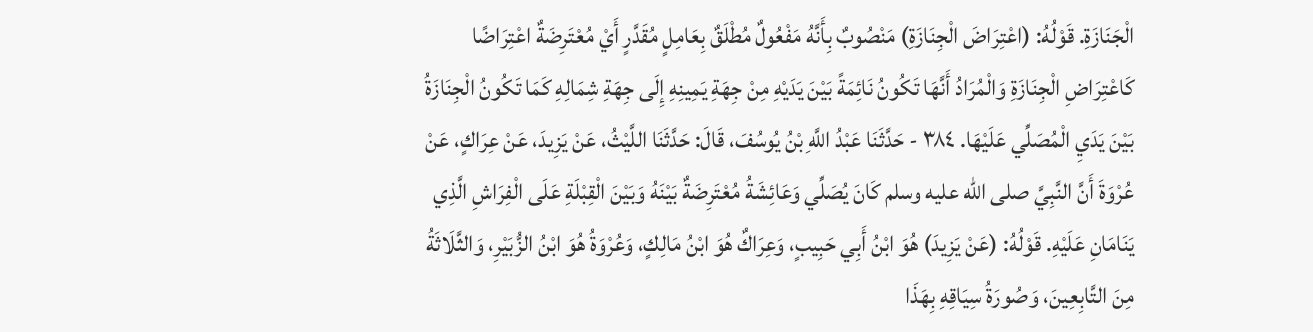الْجَنَازَةِ. قَوْلُهُ: (اعْتِرَاضَ الْجِنَازَةِ) مَنْصُوبٌ بِأَنَّهُ مَفْعُولٌ مُطْلَقٌ بِعَامِلٍ مُقَدَّرٍ أَيْ مُعْتَرِضَةٌ اعْتِرَاضًا كَاعْتِرَاضِ الْجِنَازَةِ وَالْمُرَادُ أَنَّهَا تَكُونُ نَائِمَةً بَيْنَ يَدَيْهِ مِنْ جِهَةِ يَمِينِهِ إِلَى جِهَةِ شِمَالِهِ كَمَا تَكُونُ الْجِنَازَةُ بَيْنَ يَدَيِ الْمُصَلِّي عَلَيْهَا. ٣٨٤ - حَدَّثَنَا عَبْدُ اللَّهِ بْنُ يُوسُفَ، قَالَ: حَدَّثَنَا اللَّيْثُ، عَنْ يَزِيدَ، عَنْ عِرَاكٍ، عَنْ عُرْوَةَ أَنَّ النَّبِيَّ صلى الله عليه وسلم كَانَ يُصَلِّي وَعَائِشَةُ مُعْتَرِضَةٌ بَيْنَهُ وَبَيْنَ الْقِبْلَةِ عَلَى الْفِرَاشِ الَّذِي يَنَامَانِ عَلَيْهِ. قَوْلُهُ: (عَنْ يَزِيدَ) هُوَ ابْنُ أَبِي حَبِيبٍ، وَعِرَاكٌ هُوَ ابْنُ مَالِكٍ، وَعُرْوَةُ هُوَ ابْنُ الزُّبَيْرِ، وَالثَّلَاثَةُ مِنَ التَّابِعِينَ، وَصُورَةُ سِيَاقِهِ بِهَذَا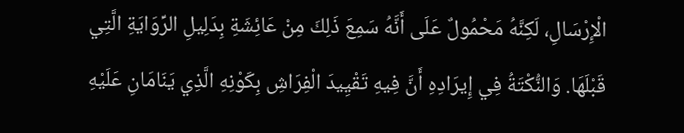الْإِرْسَالِ، لَكِنَّهُ مَحْمُولٌ عَلَى أَنَّهُ سَمِعَ ذَلِكَ مِنْ عَائِشَةِ بِدَلِيلِ الرِّوَايَةِ الَّتِي قَبْلَهَا. وَالنُّكْتَةُ فِي إِيرَادِهِ أَنَّ فِيهِ تَقْيِيدَ الْفِرَاشِ بِكَوْنِهِ الَّذِي يَنَامَانِ عَلَيْهِ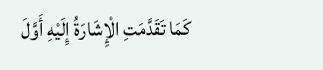كَمَا تَقَدَّمَتِ الْإِشَارَةُ إِلَيْهِ أَوَّلَ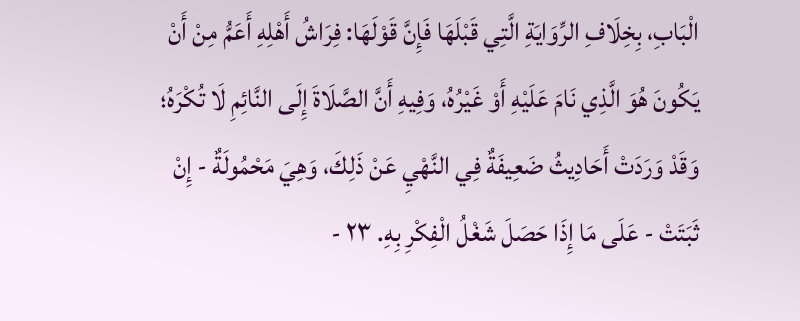الْبَابِ، بِخِلَافِ الرِّوَايَةِ الَّتِي قَبْلَهَا فَإِنَّ قَوْلَهَا: فِرَاشُ أَهْلِهِ أَعَمُّ مِنْ أَنْ يَكُونَ هُوَ الَّذِي نَامَ عَلَيْهِ أَوْ غَيْرُهُ، وَفِيهِ أَنَّ الصَّلَاةَ إِلَى النَّائِمِ لَا تُكْرَهُ؛ وَقَدْ وَرَدَتْ أَحَادِيثُ ضَعِيفَةٌ فِي النَّهْيِ عَنْ ذَلِكَ، وَهِيَ مَحْمُولَةٌ - إِنْ ثَبَتَتْ - عَلَى مَا إِذَا حَصَلَ شَغْلُ الْفِكْرِ بِهِ. ٢٣ -